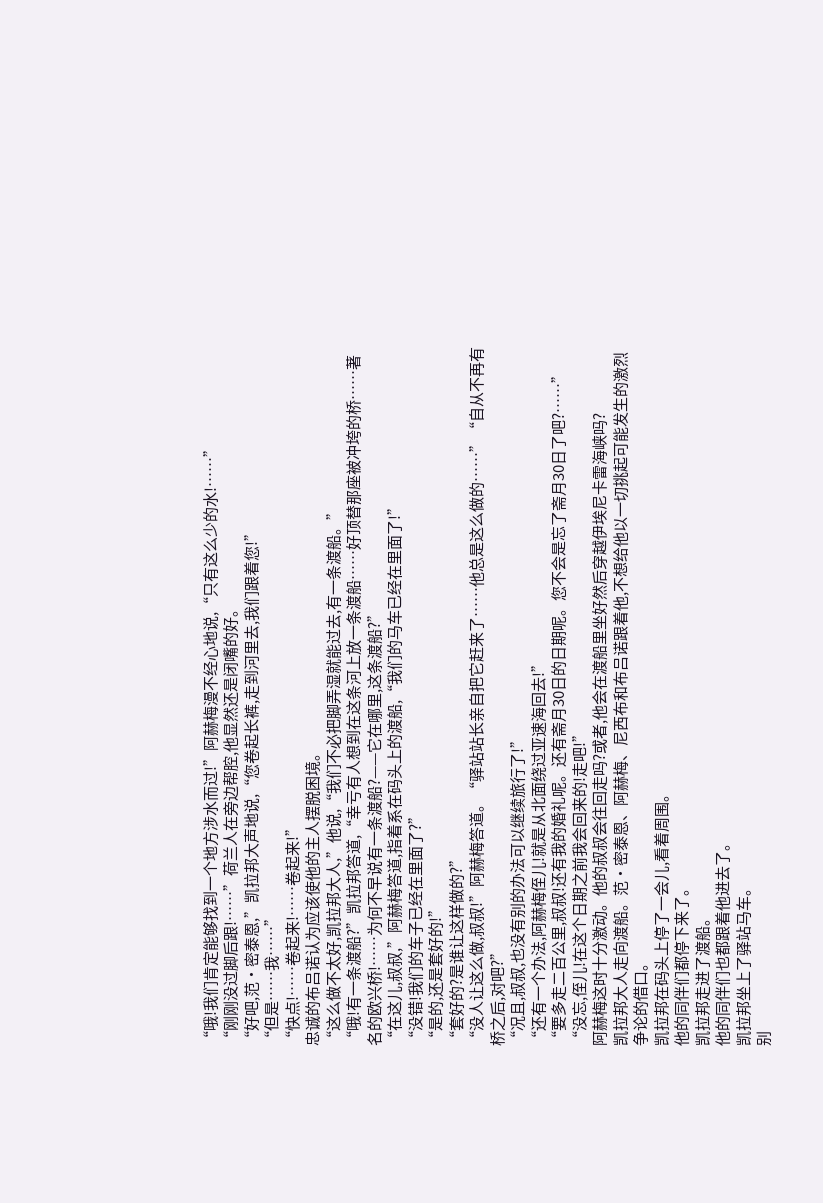“哦!我们肯定能够找到一个地方涉水而过!”阿赫梅漫不经心地说,“只有这么少的水!……”
“刚刚没过脚后跟!……”荷兰人在旁边帮腔,他显然还是闭嘴的好。
“好吧,范·密泰恩,”凯拉邦大声地说,“您卷起长裤,走到河里去,我们跟着您!”
“但是……我……”
“快点!……卷起来!……卷起来!”
忠诚的布吕诺认为应该使他的主人摆脱困境。
“这么做不太好,凯拉邦大人,”他说,“我们不必把脚弄湿就能过去,有一条渡船。”
“哦!有一条渡船?”凯拉邦答道,“幸亏有人想到在这条河上放一条渡船……好顶替那座被冲垮的桥……著名的欧兴桥!……为何不早说有一条渡船?——它在哪里,这条渡船?”
“在这儿,叔叔,”阿赫梅答道,指着系在码头上的渡船,“我们的马车已经在里面了!”
“没错!我们的车子已经在里面了?”
“是的,还是套好的!”
“套好的?是谁让这样做的?”
“没人让这么做,叔叔!”阿赫梅答道。“驿站站长亲自把它赶来了……他总是这么做的……”“自从不再有桥之后,对吧?”
“况且,叔叔,也没有别的办法可以继续旅行了!”
“还有一个办法,阿赫梅侄儿!就是从北面绕过亚速海回去!”
“要多走二百公里,叔叔!还有我的婚礼呢。还有斋月30日的日期呢。您不会是忘了斋月30日了吧?……”
“没忘,侄儿!在这个日期之前我会回来的!走吧!”
阿赫梅这时十分激动。他的叔叔会往回走吗?或者,他会在渡船里坐好然后穿越伊埃尼卡雷海峡吗?
凯拉邦大人走向渡船。范·密泰恩、阿赫梅、尼西布和布吕诺跟着他,不想给他以一切挑起可能发生的激烈争论的借口。
凯拉邦在码头上停了一会儿,看着周围。
他的同伴们都停下来了。
凯拉邦走进了渡船。
他的同伴们也都跟着他进去了。
凯拉邦坐上了驿站马车。
别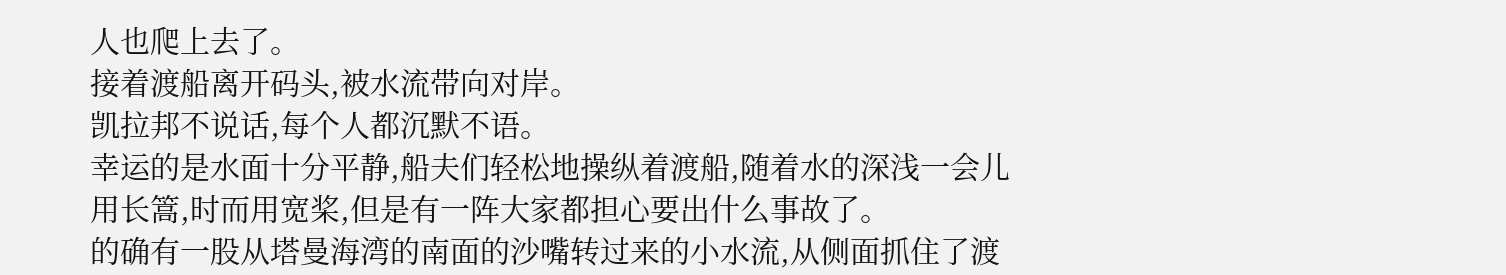人也爬上去了。
接着渡船离开码头,被水流带向对岸。
凯拉邦不说话,每个人都沉默不语。
幸运的是水面十分平静,船夫们轻松地操纵着渡船,随着水的深浅一会儿用长篙,时而用宽桨,但是有一阵大家都担心要出什么事故了。
的确有一股从塔曼海湾的南面的沙嘴转过来的小水流,从侧面抓住了渡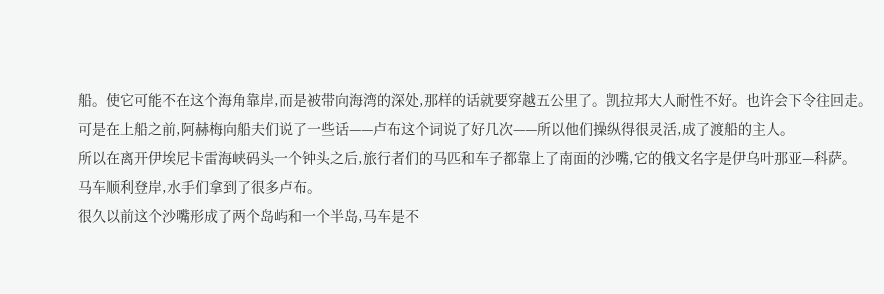船。使它可能不在这个海角靠岸,而是被带向海湾的深处,那样的话就要穿越五公里了。凯拉邦大人耐性不好。也许会下令往回走。
可是在上船之前,阿赫梅向船夫们说了一些话——卢布这个词说了好几次——所以他们操纵得很灵活,成了渡船的主人。
所以在离开伊埃尼卡雷海峡码头一个钟头之后,旅行者们的马匹和车子都靠上了南面的沙嘴,它的俄文名字是伊乌叶那亚—科萨。
马车顺利登岸,水手们拿到了很多卢布。
很久以前这个沙嘴形成了两个岛屿和一个半岛,马车是不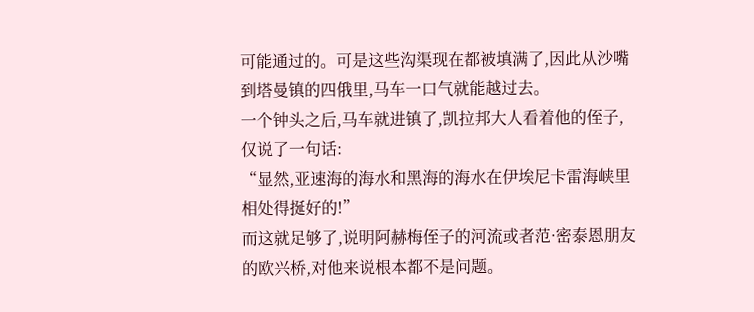可能通过的。可是这些沟渠现在都被填满了,因此从沙嘴到塔曼镇的四俄里,马车一口气就能越过去。
一个钟头之后,马车就进镇了,凯拉邦大人看着他的侄子,仅说了一句话:
“显然,亚速海的海水和黑海的海水在伊埃尼卡雷海峡里相处得挻好的!”
而这就足够了,说明阿赫梅侄子的河流或者范·密泰恩朋友的欧兴桥,对他来说根本都不是问题。